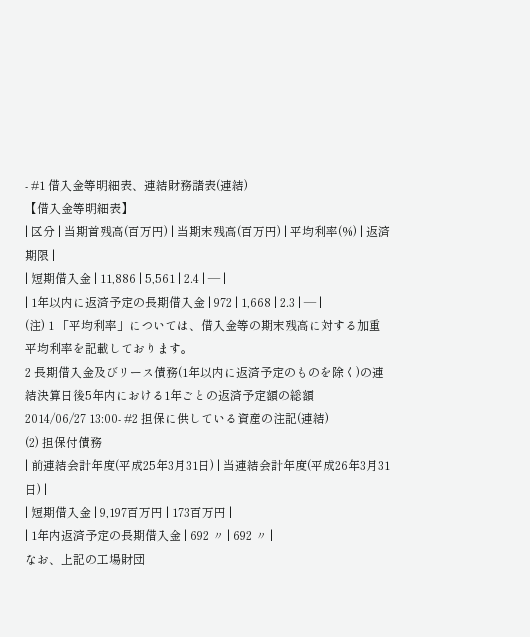- #1 借入金等明細表、連結財務諸表(連結)
【借入金等明細表】
| 区分 | 当期首残高(百万円) | 当期末残高(百万円) | 平均利率(%) | 返済期限 |
| 短期借入金 | 11,886 | 5,561 | 2.4 | ― |
| 1年以内に返済予定の長期借入金 | 972 | 1,668 | 2.3 | ― |
(注) 1 「平均利率」については、借入金等の期末残高に対する加重平均利率を記載しております。
2 長期借入金及びリース債務(1年以内に返済予定のものを除く)の連結決算日後5年内における1年ごとの返済予定額の総額
2014/06/27 13:00- #2 担保に供している資産の注記(連結)
(2) 担保付債務
| 前連結会計年度(平成25年3月31日) | 当連結会計年度(平成26年3月31日) |
| 短期借入金 | 9,197百万円 | 173百万円 |
| 1年内返済予定の長期借入金 | 692 〃 | 692 〃 |
なお、上記の工場財団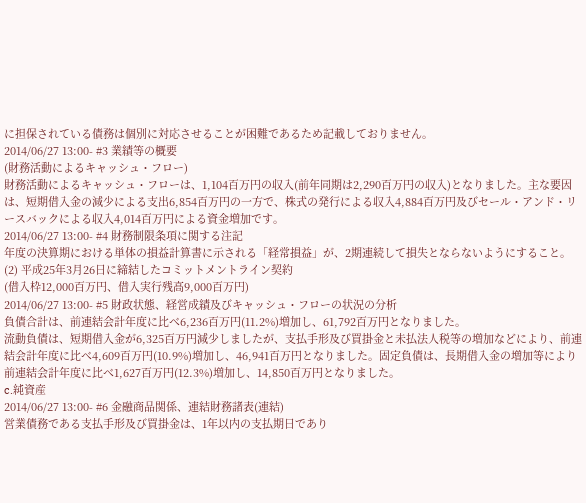に担保されている債務は個別に対応させることが困難であるため記載しておりません。
2014/06/27 13:00- #3 業績等の概要
(財務活動によるキャッシュ・フロー)
財務活動によるキャッシュ・フローは、1,104百万円の収入(前年同期は2,290百万円の収入)となりました。主な要因は、短期借入金の減少による支出6,854百万円の一方で、株式の発行による収入4,884百万円及びセール・アンド・リースバックによる収入4,014百万円による資金増加です。
2014/06/27 13:00- #4 財務制限条項に関する注記
年度の決算期における単体の損益計算書に示される「経常損益」が、2期連続して損失とならないようにすること。
(2) 平成25年3月26日に締結したコミットメントライン契約
(借入枠12,000百万円、借入実行残高9,000百万円)
2014/06/27 13:00- #5 財政状態、経営成績及びキャッシュ・フローの状況の分析
負債合計は、前連結会計年度に比べ6,236百万円(11.2%)増加し、61,792百万円となりました。
流動負債は、短期借入金が6,325百万円減少しましたが、支払手形及び買掛金と未払法人税等の増加などにより、前連結会計年度に比べ4,609百万円(10.9%)増加し、46,941百万円となりました。固定負債は、長期借入金の増加等により前連結会計年度に比べ1,627百万円(12.3%)増加し、14,850百万円となりました。
c.純資産
2014/06/27 13:00- #6 金融商品関係、連結財務諸表(連結)
営業債務である支払手形及び買掛金は、1年以内の支払期日であり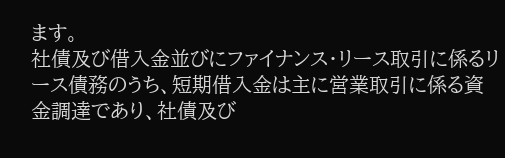ます。
社債及び借入金並びにファイナンス・リース取引に係るリース債務のうち、短期借入金は主に営業取引に係る資金調達であり、社債及び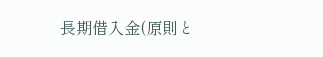長期借入金(原則と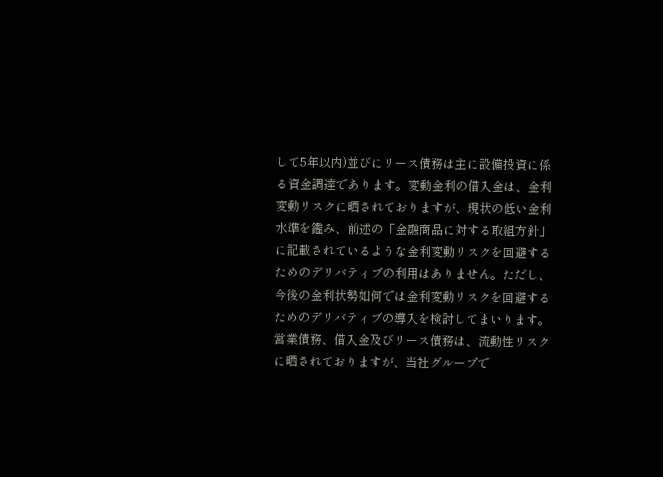して5年以内)並びにリース債務は主に設備投資に係る資金調達であります。変動金利の借入金は、金利変動リスクに晒されておりますが、現状の低い金利水準を鑑み、前述の「金融商品に対する取組方針」に記載されているような金利変動リスクを回避するためのデリバティブの利用はありません。ただし、今後の金利状勢如何では金利変動リスクを回避するためのデリバティブの導入を検討してまいります。
営業債務、借入金及びリース債務は、流動性リスクに晒されておりますが、当社グループで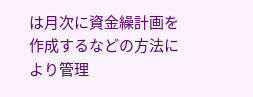は月次に資金繰計画を作成するなどの方法により管理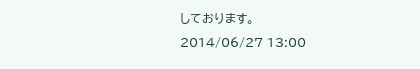しております。
2014/06/27 13:00